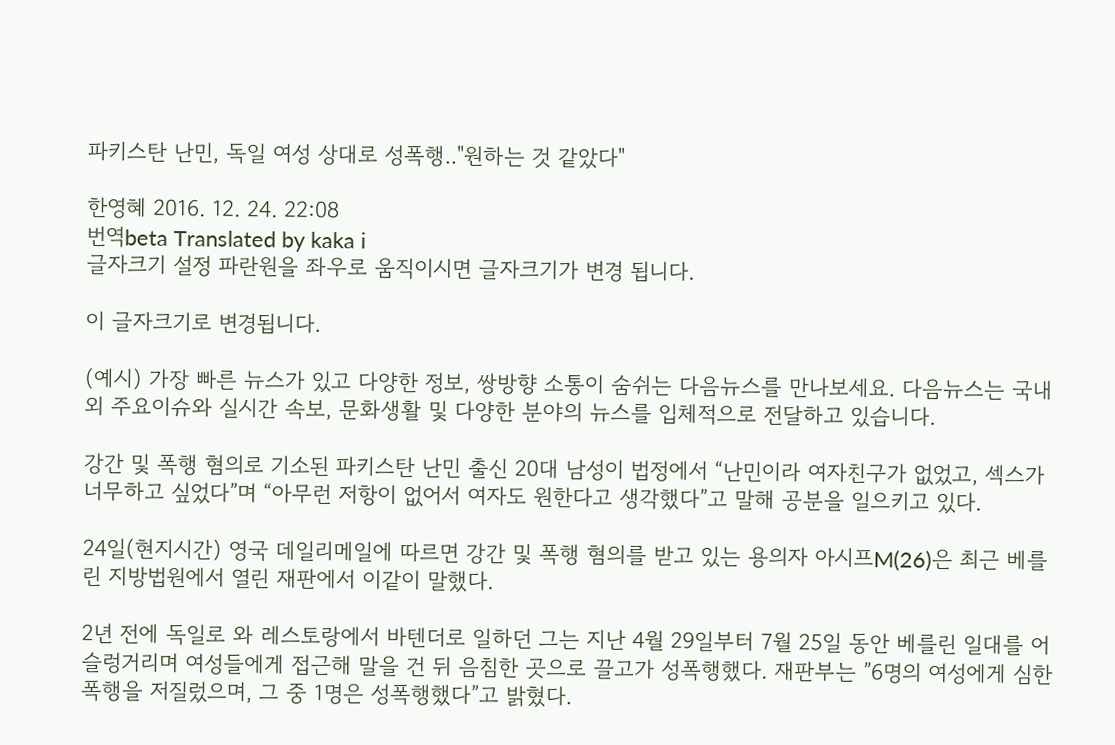파키스탄 난민, 독일 여성 상대로 성폭행.."원하는 것 같았다"

한영혜 2016. 12. 24. 22:08
번역beta Translated by kaka i
글자크기 설정 파란원을 좌우로 움직이시면 글자크기가 변경 됩니다.

이 글자크기로 변경됩니다.

(예시) 가장 빠른 뉴스가 있고 다양한 정보, 쌍방향 소통이 숨쉬는 다음뉴스를 만나보세요. 다음뉴스는 국내외 주요이슈와 실시간 속보, 문화생활 및 다양한 분야의 뉴스를 입체적으로 전달하고 있습니다.

강간 및 폭행 혐의로 기소된 파키스탄 난민 출신 20대 남성이 법정에서 “난민이라 여자친구가 없었고, 섹스가 너무하고 싶었다”며 “아무런 저항이 없어서 여자도 원한다고 생각했다”고 말해 공분을 일으키고 있다.

24일(현지시간) 영국 데일리메일에 따르면 강간 및 폭행 혐의를 받고 있는 용의자 아시프M(26)은 최근 베를린 지방법원에서 열린 재판에서 이같이 말했다.

2년 전에 독일로 와 레스토랑에서 바텐더로 일하던 그는 지난 4월 29일부터 7월 25일 동안 베를린 일대를 어슬렁거리며 여성들에게 접근해 말을 건 뒤 음침한 곳으로 끌고가 성폭행했다. 재판부는 ”6명의 여성에게 심한 폭행을 저질렀으며, 그 중 1명은 성폭행했다”고 밝혔다.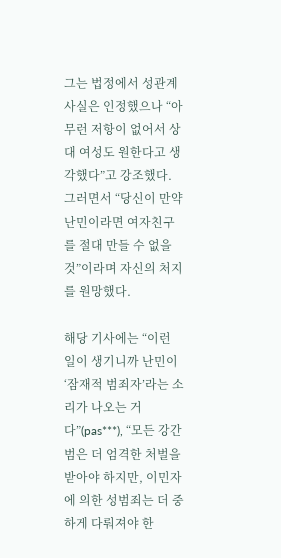그는 법정에서 성관계 사실은 인정했으나 “아무런 저항이 없어서 상대 여성도 원한다고 생각했다”고 강조했다. 그러면서 “당신이 만약 난민이라면 여자친구를 절대 만들 수 없을 것”이라며 자신의 처지를 원망했다.

해당 기사에는 “이런 일이 생기니까 난민이 ‘잠재적 범죄자’라는 소리가 나오는 거다”(pas***), “모든 강간범은 더 엄격한 처벌을 받아야 하지만, 이민자에 의한 성범죄는 더 중하게 다뤄져야 한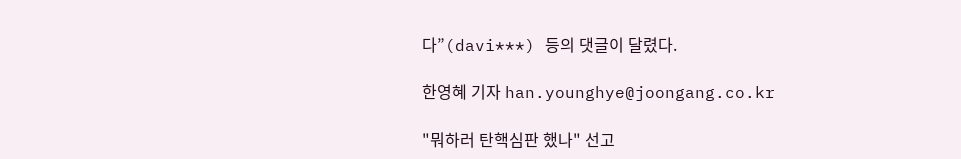다”(davi***) 등의 댓글이 달렸다.

한영혜 기자 han.younghye@joongang.co.kr

"뭐하러 탄핵심판 했나" 선고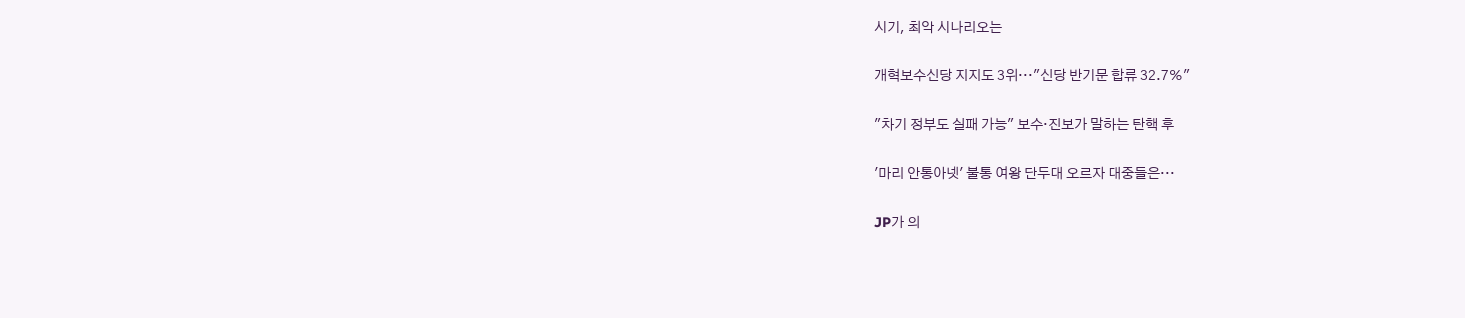시기, 최악 시나리오는

개혁보수신당 지지도 3위···"신당 반기문 합류 32.7%"

"차기 정부도 실패 가능" 보수·진보가 말하는 탄핵 후

'마리 안통아넷' 불통 여왕 단두대 오르자 대중들은···

JP가 의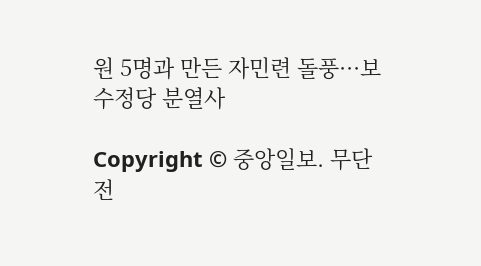원 5명과 만든 자민련 돌풍···보수정당 분열사

Copyright © 중앙일보. 무단전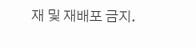재 및 재배포 금지.